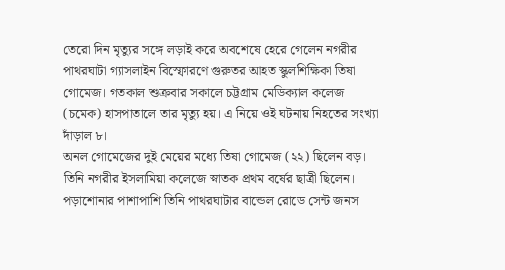তেরো দিন মৃত্যুর সঙ্গে লড়াই করে অবশেষে হেরে গেলেন নগরীর পাথরঘাটা গ্যাসলাইন বিস্ফোরণে গুরুতর আহত স্কুলশিক্ষিকা তিষা গোমেজ। গতকাল শুক্রবার সকালে চট্টগ্রাম মেডিক্যাল কলেজ (চমেক) হাসপাতালে তার মৃত্যু হয়। এ নিয়ে ওই ঘটনায় নিহতের সংখ্যা দাঁড়াল ৮।
অনল গোমেজের দুই মেয়ের মধ্যে তিষা গোমেজ (২২) ছিলেন বড়। তিনি নগরীর ইসলামিয়া কলেজে স্নাতক প্রথম বর্ষের ছাত্রী ছিলেন। পড়াশোনার পাশাপাশি তিনি পাথরঘাটার বান্ডেল রোডে সেন্ট জনস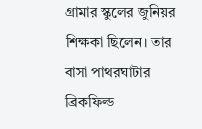গ্রামার স্কুলের জুনিয়র শিক্ষকা ছিলেন। তার বাসা পাথরঘাটার ব্রিকফিল্ড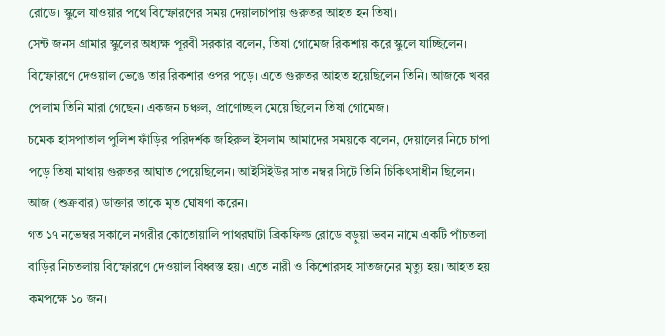রোডে। স্কুলে যাওয়ার পথে বিস্ফোরণের সময় দেয়ালচাপায় গুরুতর আহত হন তিষা।
সেন্ট জনস গ্রামার স্কুলের অধ্যক্ষ পূরবী সরকার বলেন, তিষা গোমেজ রিকশায় করে স্কুলে যাচ্ছিলেন। বিস্ফোরণে দেওয়াল ভেঙে তার রিকশার ওপর পড়ে। এতে গুরুতর আহত হয়েছিলেন তিনি। আজকে খবর পেলাম তিনি মারা গেছেন। একজন চঞ্চল, প্রাণোচ্ছল মেয়ে ছিলেন তিষা গোমেজ।
চমেক হাসপাতাল পুলিশ ফাঁড়ির পরিদর্শক জহিরুল ইসলাম আমাদের সময়কে বলেন, দেয়ালের নিচে চাপা পড়ে তিষা মাথায় গুরুতর আঘাত পেয়েছিলেন। আইসিইউর সাত নম্বর সিটে তিনি চিকিৎসাধীন ছিলেন। আজ (শুক্রবার) ডাক্তার তাকে মৃত ঘোষণা করেন।
গত ১৭ নভেম্বর সকালে নগরীর কোতোয়ালি পাথরঘাটা ব্রিকফিল্ড রোডে বড়ুয়া ভবন নামে একটি পাঁচতলা বাড়ির নিচতলায় বিস্ফোরণে দেওয়াল বিধ্বস্ত হয়। এতে নারী ও কিশোরসহ সাতজনের মৃত্যু হয়। আহত হয় কমপক্ষে ১০ জন।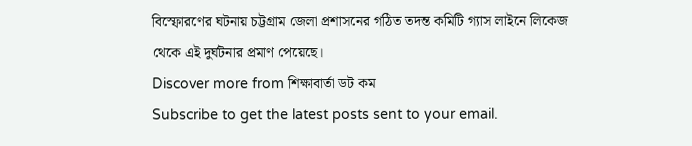বিস্ফোরণের ঘটনায় চট্টগ্রাম জেলা প্রশাসনের গঠিত তদন্ত কমিটি গ্যাস লাইনে লিকেজ থেকে এই দুর্ঘটনার প্রমাণ পেয়েছে।
Discover more from শিক্ষাবার্তা ডট কম
Subscribe to get the latest posts sent to your email.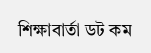শিক্ষাবার্তা ডট কম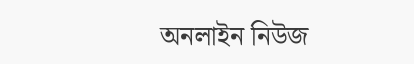অনলাইন নিউজ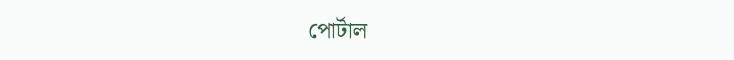পোর্টাল